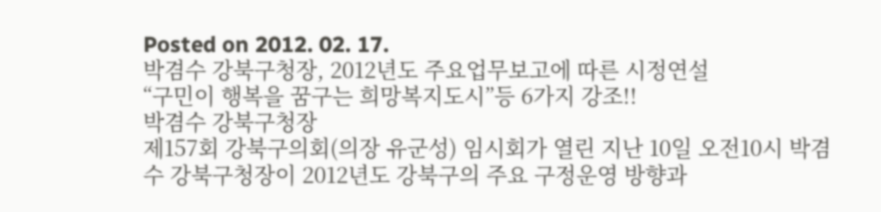Posted on 2012. 02. 17.
박겸수 강북구청장, 2012년도 주요업무보고에 따른 시정연설
“구민이 행복을 꿈구는 희망복지도시”등 6가지 강조!!
박겸수 강북구청장
제157회 강북구의회(의장 유군성) 임시회가 열린 지난 10일 오전10시 박겸수 강북구청장이 2012년도 강북구의 주요 구정운영 방향과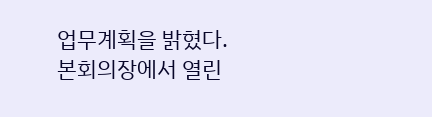업무계획을 밝혔다.
본회의장에서 열린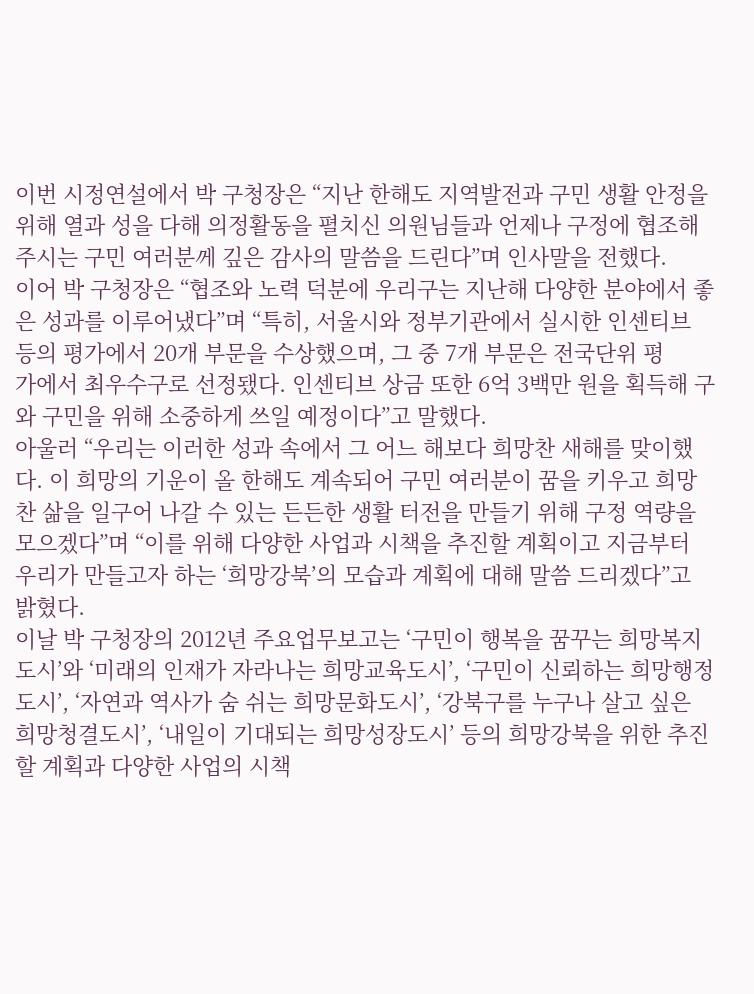이번 시정연설에서 박 구청장은 “지난 한해도 지역발전과 구민 생활 안정을 위해 열과 성을 다해 의정활동을 펼치신 의원님들과 언제나 구정에 협조해주시는 구민 여러분께 깊은 감사의 말씀을 드린다”며 인사말을 전했다.
이어 박 구청장은 “협조와 노력 덕분에 우리구는 지난해 다양한 분야에서 좋은 성과를 이루어냈다”며 “특히, 서울시와 정부기관에서 실시한 인센티브 등의 평가에서 20개 부문을 수상했으며, 그 중 7개 부문은 전국단위 평
가에서 최우수구로 선정됐다. 인센티브 상금 또한 6억 3백만 원을 획득해 구와 구민을 위해 소중하게 쓰일 예정이다”고 말했다.
아울러 “우리는 이러한 성과 속에서 그 어느 해보다 희망찬 새해를 맞이했다. 이 희망의 기운이 올 한해도 계속되어 구민 여러분이 꿈을 키우고 희망찬 삶을 일구어 나갈 수 있는 든든한 생활 터전을 만들기 위해 구정 역량을 모으겠다”며 “이를 위해 다양한 사업과 시책을 추진할 계획이고 지금부터 우리가 만들고자 하는 ‘희망강북’의 모습과 계획에 대해 말씀 드리겠다”고 밝혔다.
이날 박 구청장의 2012년 주요업무보고는 ‘구민이 행복을 꿈꾸는 희망복지도시’와 ‘미래의 인재가 자라나는 희망교육도시’, ‘구민이 신뢰하는 희망행정도시’, ‘자연과 역사가 숨 쉬는 희망문화도시’, ‘강북구를 누구나 살고 싶은 희망청결도시’, ‘내일이 기대되는 희망성장도시’ 등의 희망강북을 위한 추진할 계획과 다양한 사업의 시책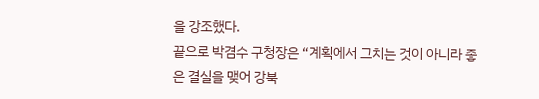을 강조했다.
끝으로 박겸수 구청장은 “계획에서 그치는 것이 아니라 좋은 결실을 맺어 강북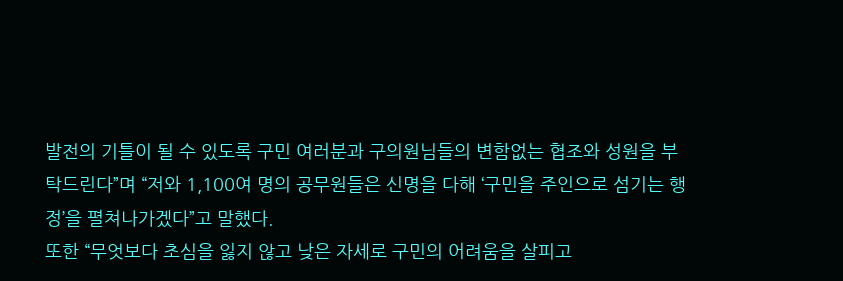발전의 기틀이 될 수 있도록 구민 여러분과 구의원님들의 변함없는 협조와 성원을 부탁드린다”며 “저와 1,100여 명의 공무원들은 신명을 다해 ‘구민을 주인으로 섬기는 행정’을 펼쳐나가겠다”고 말했다.
또한 “무엇보다 초심을 잃지 않고 낮은 자세로 구민의 어려움을 살피고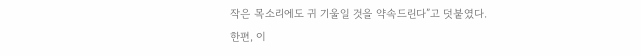작은 목소리에도 귀 기울일 것을 약속드린다”고 덧붙였다.
한편, 이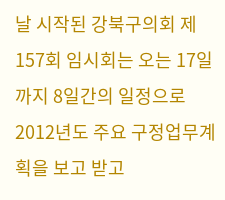날 시작된 강북구의회 제157회 임시회는 오는 17일까지 8일간의 일정으로 2012년도 주요 구정업무계획을 보고 받고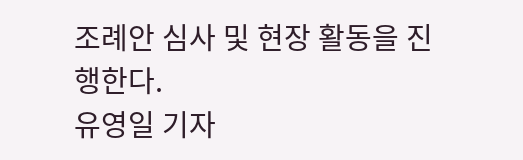조례안 심사 및 현장 활동을 진행한다.
유영일 기자